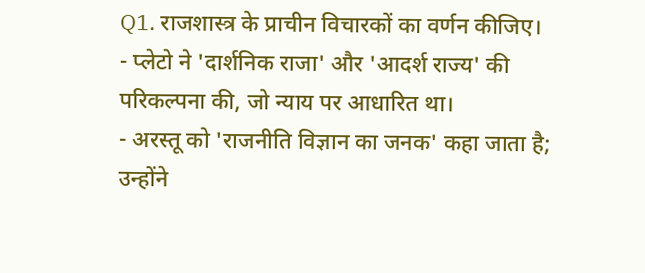Q1. राजशास्त्र के प्राचीन विचारकों का वर्णन कीजिए।
- प्लेटो ने 'दार्शनिक राजा' और 'आदर्श राज्य' की परिकल्पना की, जो न्याय पर आधारित था।
- अरस्तू को 'राजनीति विज्ञान का जनक' कहा जाता है; उन्होंने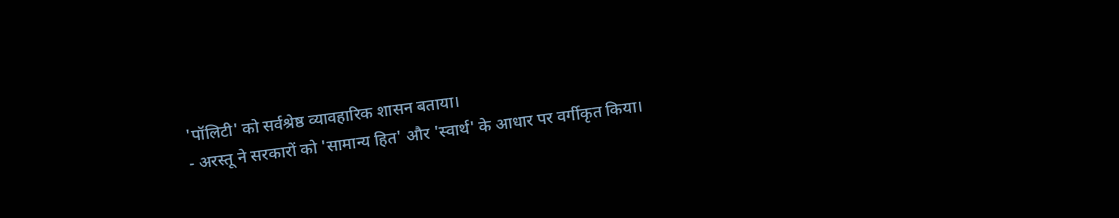'पॉलिटी' को सर्वश्रेष्ठ व्यावहारिक शासन बताया।
- अरस्तू ने सरकारों को 'सामान्य हित' और 'स्वार्थ' के आधार पर वर्गीकृत किया।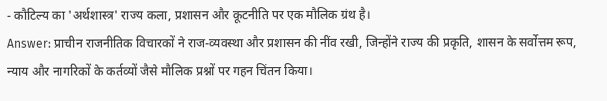- कौटिल्य का 'अर्थशास्त्र' राज्य कला, प्रशासन और कूटनीति पर एक मौलिक ग्रंथ है।
Answer: प्राचीन राजनीतिक विचारकों ने राज-व्यवस्था और प्रशासन की नींव रखी, जिन्होंने राज्य की प्रकृति, शासन के सर्वोत्तम रूप, न्याय और नागरिकों के कर्तव्यों जैसे मौलिक प्रश्नों पर गहन चिंतन किया।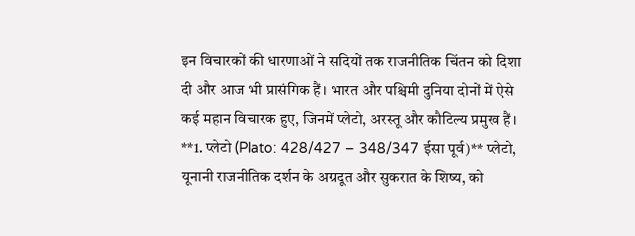इन विचारकों की धारणाओं ने सदियों तक राजनीतिक चिंतन को दिशा दी और आज भी प्रासंगिक हैं। भारत और पश्चिमी दुनिया दोनों में ऐसे कई महान विचारक हुए, जिनमें प्लेटो, अरस्तू और कौटिल्य प्रमुख हैं। **1. प्लेटो (Plato: 428/427 – 348/347 ईसा पूर्व)** प्लेटो, यूनानी राजनीतिक दर्शन के अग्रदूत और सुकरात के शिष्य, को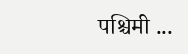पश्चिमी ...